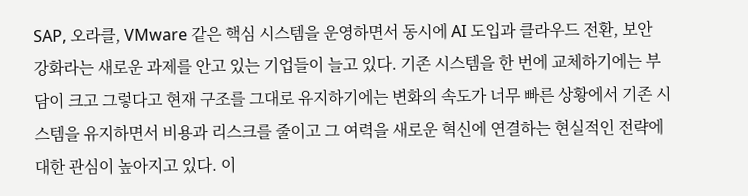SAP, 오라클, VMware 같은 핵심 시스템을 운영하면서 동시에 AI 도입과 클라우드 전환, 보안 강화라는 새로운 과제를 안고 있는 기업들이 늘고 있다. 기존 시스템을 한 번에 교체하기에는 부담이 크고 그렇다고 현재 구조를 그대로 유지하기에는 변화의 속도가 너무 빠른 상황에서 기존 시스템을 유지하면서 비용과 리스크를 줄이고 그 여력을 새로운 혁신에 연결하는 현실적인 전략에 대한 관심이 높아지고 있다. 이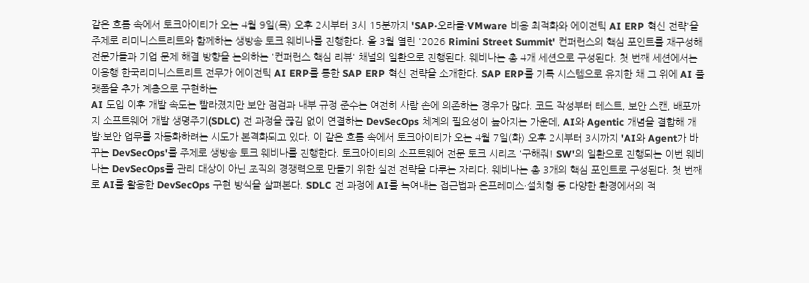같은 흐름 속에서 토크아이티가 오는 4월 9일(목) 오후 2시부터 3시 15분까지 'SAP·오라클·VMware 비용 최적화와 에이전틱 AI ERP 혁신 전략'을 주제로 리미니스트리트와 함께하는 생방송 토크 웨비나를 진행한다. 올 3월 열린 '2026 Rimini Street Summit' 컨퍼런스의 핵심 포인트를 재구성해 전문가들과 기업 문제 해결 방향을 논의하는 '컨퍼런스 핵심 리뷰' 채널의 일환으로 진행된다. 웨비나는 총 4개 세션으로 구성된다. 첫 번째 세션에서는 이용행 한국리미니스트리트 전무가 에이전틱 AI ERP를 통한 SAP ERP 혁신 전략을 소개한다. SAP ERP를 기록 시스템으로 유지한 채 그 위에 AI 플랫폼을 추가 계층으로 구현하는
AI 도입 이후 개발 속도는 빨라졌지만 보안 점검과 내부 규정 준수는 여전히 사람 손에 의존하는 경우가 많다. 코드 작성부터 테스트, 보안 스캔, 배포까지 소프트웨어 개발 생명주기(SDLC) 전 과정을 끊김 없이 연결하는 DevSecOps 체계의 필요성이 높아지는 가운데, AI와 Agentic 개념을 결합해 개발·보안 업무를 자동화하려는 시도가 본격화되고 있다. 이 같은 흐름 속에서 토크아이티가 오는 4월 7일(화) 오후 2시부터 3시까지 'AI와 Agent가 바꾸는 DevSecOps'를 주제로 생방송 토크 웨비나를 진행한다. 토크아이티의 소프트웨어 전문 토크 시리즈 '구해줘! SW'의 일환으로 진행되는 이번 웨비나는 DevSecOps를 관리 대상이 아닌 조직의 경쟁력으로 만들기 위한 실전 전략을 다루는 자리다. 웨비나는 총 3개의 핵심 포인트로 구성된다. 첫 번째로 AI를 활용한 DevSecOps 구현 방식을 살펴본다. SDLC 전 과정에 AI를 녹여내는 접근법과 온프레미스·설치형 등 다양한 환경에서의 적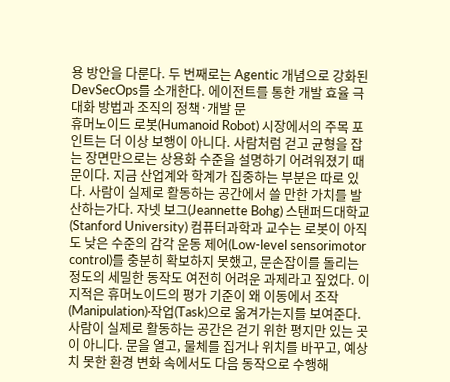용 방안을 다룬다. 두 번째로는 Agentic 개념으로 강화된 DevSecOps를 소개한다. 에이전트를 통한 개발 효율 극대화 방법과 조직의 정책·개발 문
휴머노이드 로봇(Humanoid Robot) 시장에서의 주목 포인트는 더 이상 보행이 아니다. 사람처럼 걷고 균형을 잡는 장면만으로는 상용화 수준을 설명하기 어려워졌기 때문이다. 지금 산업계와 학계가 집중하는 부분은 따로 있다. 사람이 실제로 활동하는 공간에서 쓸 만한 가치를 발산하는가다. 자넷 보그(Jeannette Bohg) 스탠퍼드대학교(Stanford University) 컴퓨터과학과 교수는 로봇이 아직도 낮은 수준의 감각 운동 제어(Low-level sensorimotor control)를 충분히 확보하지 못했고, 문손잡이를 돌리는 정도의 세밀한 동작도 여전히 어려운 과제라고 짚었다. 이 지적은 휴머노이드의 평가 기준이 왜 이동에서 조작(Manipulation)·작업(Task)으로 옮겨가는지를 보여준다. 사람이 실제로 활동하는 공간은 걷기 위한 평지만 있는 곳이 아니다. 문을 열고, 물체를 집거나 위치를 바꾸고, 예상치 못한 환경 변화 속에서도 다음 동작으로 수행해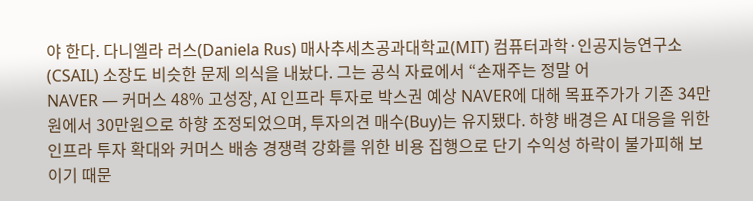야 한다. 다니엘라 러스(Daniela Rus) 매사추세츠공과대학교(MIT) 컴퓨터과학·인공지능연구소(CSAIL) 소장도 비슷한 문제 의식을 내놨다. 그는 공식 자료에서 “손재주는 정말 어
NAVER — 커머스 48% 고성장, AI 인프라 투자로 박스권 예상 NAVER에 대해 목표주가가 기존 34만원에서 30만원으로 하향 조정되었으며, 투자의견 매수(Buy)는 유지됐다. 하향 배경은 AI 대응을 위한 인프라 투자 확대와 커머스 배송 경쟁력 강화를 위한 비용 집행으로 단기 수익성 하락이 불가피해 보이기 때문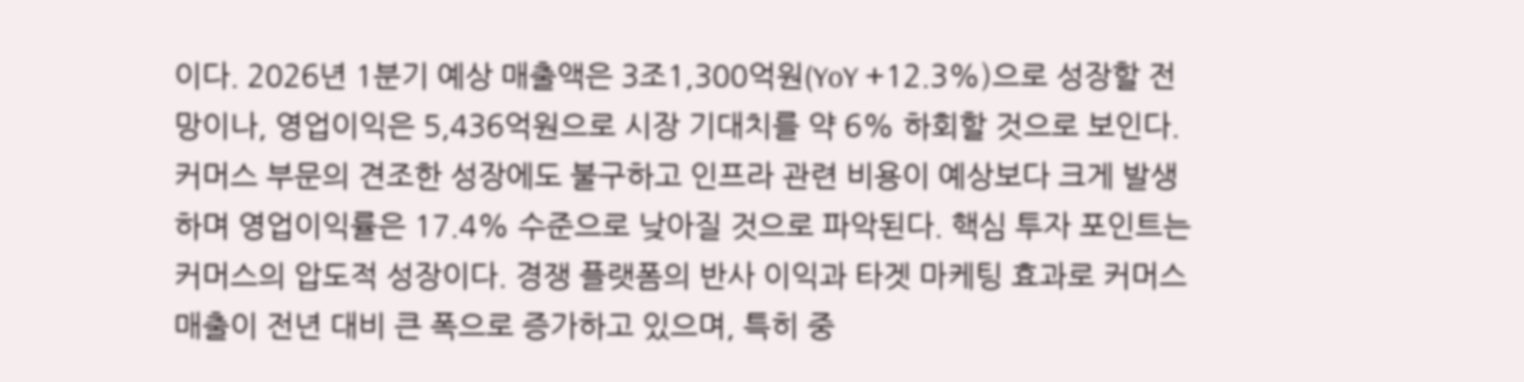이다. 2026년 1분기 예상 매출액은 3조1,300억원(YoY +12.3%)으로 성장할 전망이나, 영업이익은 5,436억원으로 시장 기대치를 약 6% 하회할 것으로 보인다. 커머스 부문의 견조한 성장에도 불구하고 인프라 관련 비용이 예상보다 크게 발생하며 영업이익률은 17.4% 수준으로 낮아질 것으로 파악된다. 핵심 투자 포인트는 커머스의 압도적 성장이다. 경쟁 플랫폼의 반사 이익과 타겟 마케팅 효과로 커머스 매출이 전년 대비 큰 폭으로 증가하고 있으며, 특히 중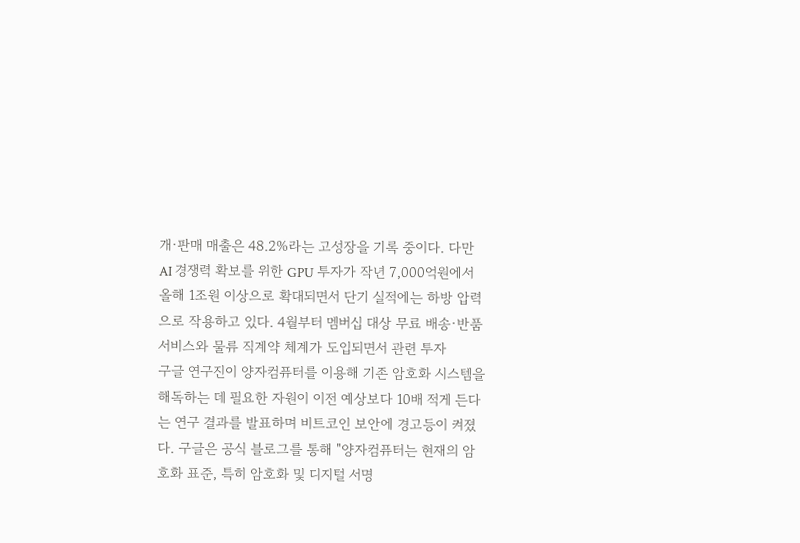개·판매 매출은 48.2%라는 고성장을 기록 중이다. 다만 AI 경쟁력 확보를 위한 GPU 투자가 작년 7,000억원에서 올해 1조원 이상으로 확대되면서 단기 실적에는 하방 압력으로 작용하고 있다. 4월부터 멤버십 대상 무료 배송·반품 서비스와 물류 직계약 체계가 도입되면서 관련 투자
구글 연구진이 양자컴퓨터를 이용해 기존 암호화 시스템을 해독하는 데 필요한 자원이 이전 예상보다 10배 적게 든다는 연구 결과를 발표하며 비트코인 보안에 경고등이 켜졌다. 구글은 공식 블로그를 통해 "양자컴퓨터는 현재의 암호화 표준, 특히 암호화 및 디지털 서명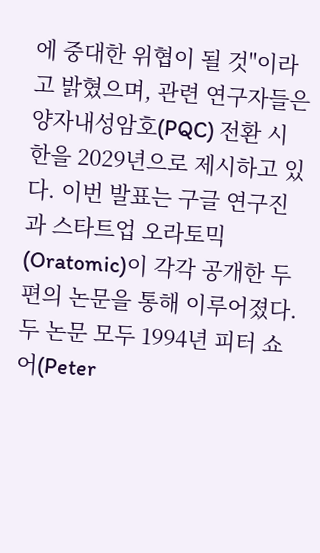에 중대한 위협이 될 것"이라고 밝혔으며, 관련 연구자들은 양자내성암호(PQC) 전환 시한을 2029년으로 제시하고 있다. 이번 발표는 구글 연구진과 스타트업 오라토믹(Oratomic)이 각각 공개한 두 편의 논문을 통해 이루어졌다. 두 논문 모두 1994년 피터 쇼어(Peter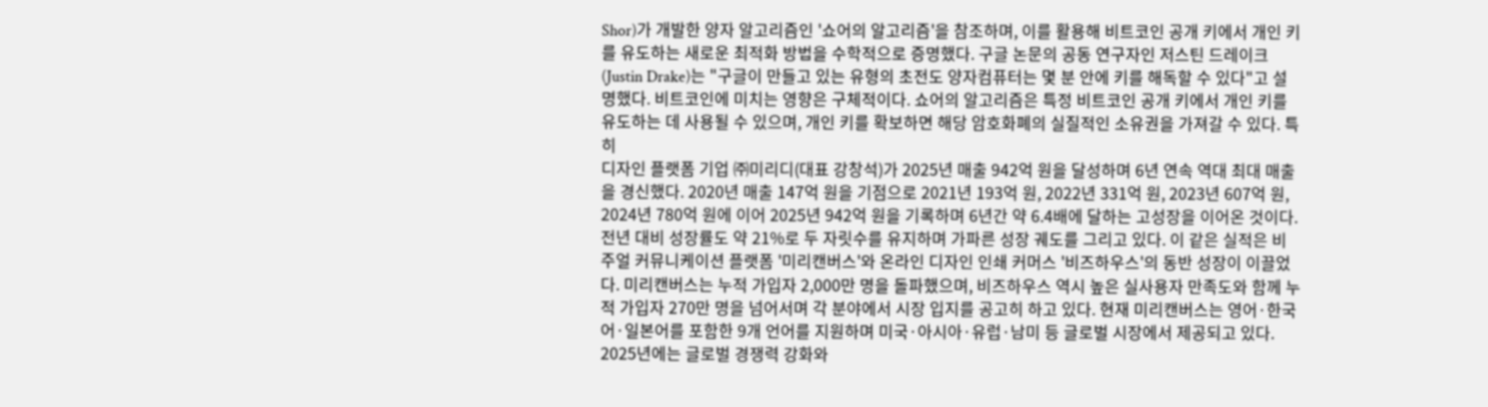Shor)가 개발한 양자 알고리즘인 '쇼어의 알고리즘'을 참조하며, 이를 활용해 비트코인 공개 키에서 개인 키를 유도하는 새로운 최적화 방법을 수학적으로 증명했다. 구글 논문의 공동 연구자인 저스틴 드레이크(Justin Drake)는 "구글이 만들고 있는 유형의 초전도 양자컴퓨터는 몇 분 안에 키를 해독할 수 있다"고 설명했다. 비트코인에 미치는 영향은 구체적이다. 쇼어의 알고리즘은 특정 비트코인 공개 키에서 개인 키를 유도하는 데 사용될 수 있으며, 개인 키를 확보하면 해당 암호화폐의 실질적인 소유권을 가져갈 수 있다. 특히
디자인 플랫폼 기업 ㈜미리디(대표 강창석)가 2025년 매출 942억 원을 달성하며 6년 연속 역대 최대 매출을 경신했다. 2020년 매출 147억 원을 기점으로 2021년 193억 원, 2022년 331억 원, 2023년 607억 원, 2024년 780억 원에 이어 2025년 942억 원을 기록하며 6년간 약 6.4배에 달하는 고성장을 이어온 것이다. 전년 대비 성장률도 약 21%로 두 자릿수를 유지하며 가파른 성장 궤도를 그리고 있다. 이 같은 실적은 비주얼 커뮤니케이션 플랫폼 '미리캔버스'와 온라인 디자인 인쇄 커머스 '비즈하우스'의 동반 성장이 이끌었다. 미리캔버스는 누적 가입자 2,000만 명을 돌파했으며, 비즈하우스 역시 높은 실사용자 만족도와 함께 누적 가입자 270만 명을 넘어서며 각 분야에서 시장 입지를 공고히 하고 있다. 현재 미리캔버스는 영어·한국어·일본어를 포함한 9개 언어를 지원하며 미국·아시아·유럽·남미 등 글로벌 시장에서 제공되고 있다. 2025년에는 글로벌 경쟁력 강화와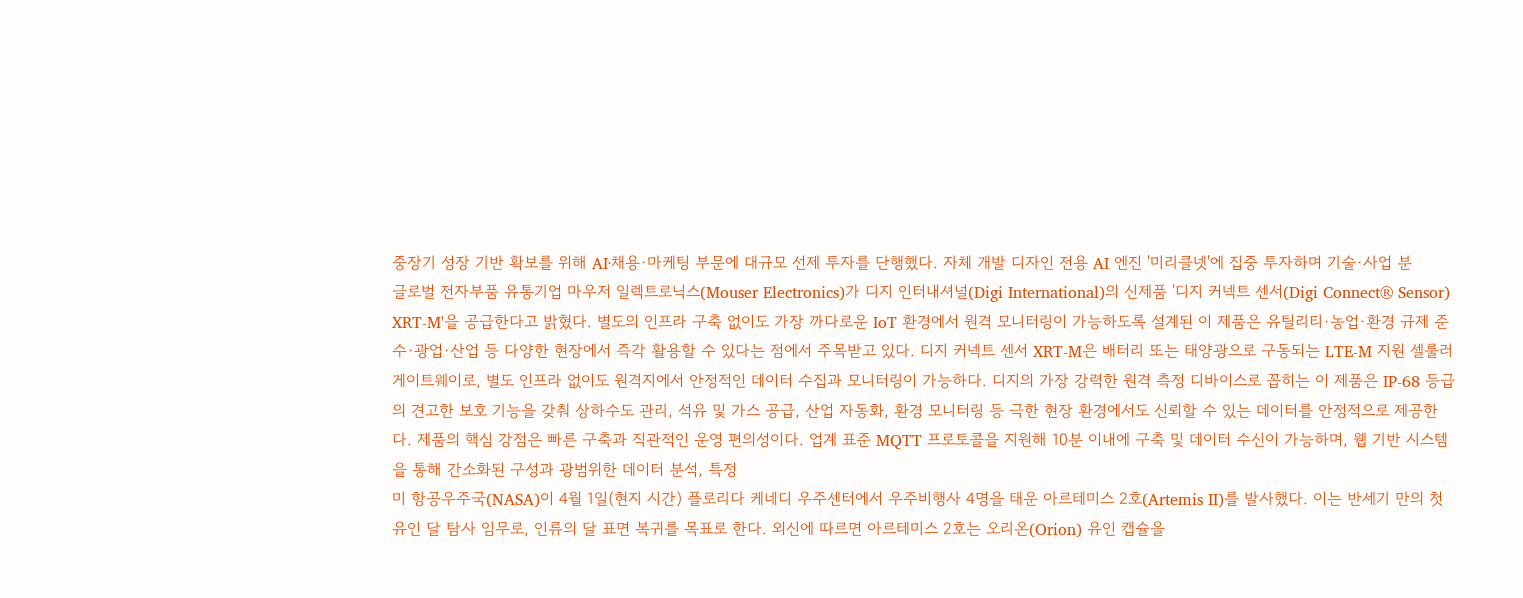중장기 성장 기반 확보를 위해 AI·채용·마케팅 부문에 대규모 선제 투자를 단행했다. 자체 개발 디자인 전용 AI 엔진 '미리클넷'에 집중 투자하며 기술·사업 분
글로벌 전자부품 유통기업 마우저 일렉트로닉스(Mouser Electronics)가 디지 인터내셔널(Digi International)의 신제품 '디지 커넥트 센서(Digi Connect® Sensor) XRT-M'을 공급한다고 밝혔다. 별도의 인프라 구축 없이도 가장 까다로운 IoT 환경에서 원격 모니터링이 가능하도록 설계된 이 제품은 유틸리티·농업·환경 규제 준수·광업·산업 등 다양한 현장에서 즉각 활용할 수 있다는 점에서 주목받고 있다. 디지 커넥트 센서 XRT-M은 배터리 또는 태양광으로 구동되는 LTE-M 지원 셀룰러 게이트웨이로, 별도 인프라 없이도 원격지에서 안정적인 데이터 수집과 모니터링이 가능하다. 디지의 가장 강력한 원격 측정 디바이스로 꼽히는 이 제품은 IP-68 등급의 견고한 보호 기능을 갖춰 상하수도 관리, 석유 및 가스 공급, 산업 자동화, 환경 모니터링 등 극한 현장 환경에서도 신뢰할 수 있는 데이터를 안정적으로 제공한다. 제품의 핵심 강점은 빠른 구축과 직관적인 운영 편의성이다. 업계 표준 MQTT 프로토콜을 지원해 10분 이내에 구축 및 데이터 수신이 가능하며, 웹 기반 시스템을 통해 간소화된 구성과 광범위한 데이터 분석, 특정
미 항공우주국(NASA)이 4월 1일(현지 시간) 플로리다 케네디 우주센터에서 우주비행사 4명을 태운 아르테미스 2호(Artemis II)를 발사했다. 이는 반세기 만의 첫 유인 달 탐사 임무로, 인류의 달 표면 복귀를 목표로 한다. 외신에 따르면 아르테미스 2호는 오리온(Orion) 유인 캡슐을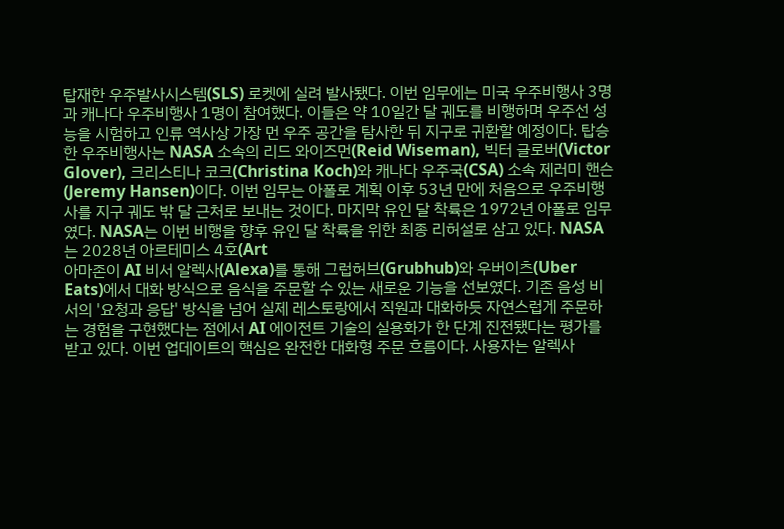탑재한 우주발사시스템(SLS) 로켓에 실려 발사됐다. 이번 임무에는 미국 우주비행사 3명과 캐나다 우주비행사 1명이 참여했다. 이들은 약 10일간 달 궤도를 비행하며 우주선 성능을 시험하고 인류 역사상 가장 먼 우주 공간을 탐사한 뒤 지구로 귀환할 예정이다. 탑승한 우주비행사는 NASA 소속의 리드 와이즈먼(Reid Wiseman), 빅터 글로버(Victor Glover), 크리스티나 코크(Christina Koch)와 캐나다 우주국(CSA) 소속 제러미 핸슨(Jeremy Hansen)이다. 이번 임무는 아폴로 계획 이후 53년 만에 처음으로 우주비행사를 지구 궤도 밖 달 근처로 보내는 것이다. 마지막 유인 달 착륙은 1972년 아폴로 임무였다. NASA는 이번 비행을 향후 유인 달 착륙을 위한 최종 리허설로 삼고 있다. NASA는 2028년 아르테미스 4호(Art
아마존이 AI 비서 알렉사(Alexa)를 통해 그럽허브(Grubhub)와 우버이츠(Uber Eats)에서 대화 방식으로 음식을 주문할 수 있는 새로운 기능을 선보였다. 기존 음성 비서의 '요청과 응답' 방식을 넘어 실제 레스토랑에서 직원과 대화하듯 자연스럽게 주문하는 경험을 구현했다는 점에서 AI 에이전트 기술의 실용화가 한 단계 진전됐다는 평가를 받고 있다. 이번 업데이트의 핵심은 완전한 대화형 주문 흐름이다. 사용자는 알렉사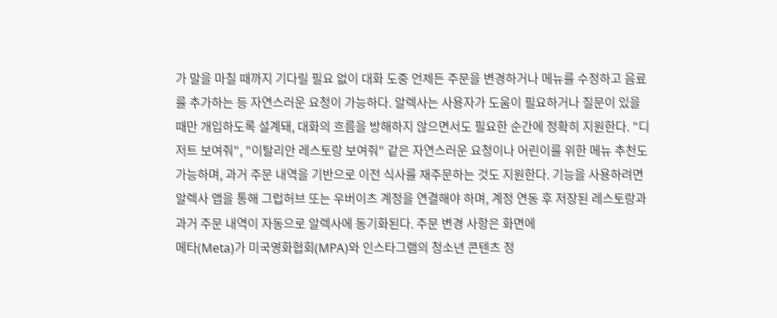가 말을 마칠 때까지 기다릴 필요 없이 대화 도중 언제든 주문을 변경하거나 메뉴를 수정하고 음료를 추가하는 등 자연스러운 요청이 가능하다. 알렉사는 사용자가 도움이 필요하거나 질문이 있을 때만 개입하도록 설계돼, 대화의 흐름을 방해하지 않으면서도 필요한 순간에 정확히 지원한다. "디저트 보여줘", "이탈리안 레스토랑 보여줘" 같은 자연스러운 요청이나 어린이를 위한 메뉴 추천도 가능하며, 과거 주문 내역을 기반으로 이전 식사를 재주문하는 것도 지원한다. 기능을 사용하려면 알렉사 앱을 통해 그럽허브 또는 우버이츠 계정을 연결해야 하며, 계정 연동 후 저장된 레스토랑과 과거 주문 내역이 자동으로 알렉사에 동기화된다. 주문 변경 사항은 화면에
메타(Meta)가 미국영화협회(MPA)와 인스타그램의 청소년 콘텐츠 정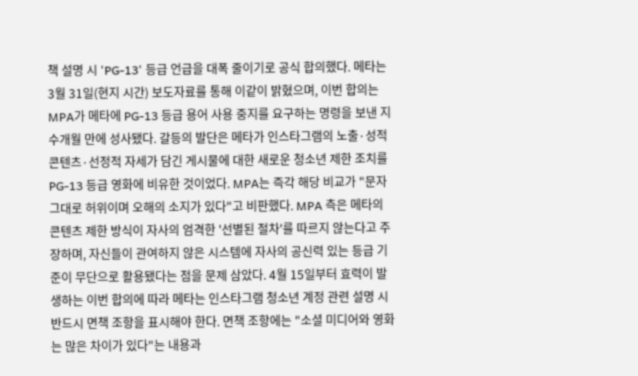책 설명 시 'PG-13' 등급 언급을 대폭 줄이기로 공식 합의했다. 메타는 3월 31일(현지 시간) 보도자료를 통해 이같이 밝혔으며, 이번 합의는 MPA가 메타에 PG-13 등급 용어 사용 중지를 요구하는 명령을 보낸 지 수개월 만에 성사됐다. 갈등의 발단은 메타가 인스타그램의 노출·성적 콘텐츠·선정적 자세가 담긴 게시물에 대한 새로운 청소년 제한 조치를 PG-13 등급 영화에 비유한 것이었다. MPA는 즉각 해당 비교가 "문자 그대로 허위이며 오해의 소지가 있다"고 비판했다. MPA 측은 메타의 콘텐츠 제한 방식이 자사의 엄격한 '선별된 절차'를 따르지 않는다고 주장하며, 자신들이 관여하지 않은 시스템에 자사의 공신력 있는 등급 기준이 무단으로 활용됐다는 점을 문제 삼았다. 4월 15일부터 효력이 발생하는 이번 합의에 따라 메타는 인스타그램 청소년 계정 관련 설명 시 반드시 면책 조항을 표시해야 한다. 면책 조항에는 "소셜 미디어와 영화는 많은 차이가 있다"는 내용과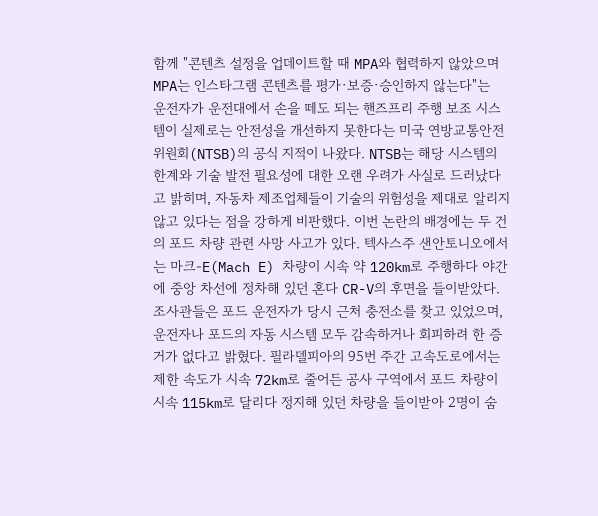함께 "콘텐츠 설정을 업데이트할 때 MPA와 협력하지 않았으며 MPA는 인스타그램 콘텐츠를 평가·보증·승인하지 않는다"는
운전자가 운전대에서 손을 떼도 되는 핸즈프리 주행 보조 시스템이 실제로는 안전성을 개선하지 못한다는 미국 연방교통안전위원회(NTSB)의 공식 지적이 나왔다. NTSB는 해당 시스템의 한계와 기술 발전 필요성에 대한 오랜 우려가 사실로 드러났다고 밝히며, 자동차 제조업체들이 기술의 위험성을 제대로 알리지 않고 있다는 점을 강하게 비판했다. 이번 논란의 배경에는 두 건의 포드 차량 관련 사망 사고가 있다. 텍사스주 샌안토니오에서는 마크-E(Mach E) 차량이 시속 약 120km로 주행하다 야간에 중앙 차선에 정차해 있던 혼다 CR-V의 후면을 들이받았다. 조사관들은 포드 운전자가 당시 근처 충전소를 찾고 있었으며, 운전자나 포드의 자동 시스템 모두 감속하거나 회피하려 한 증거가 없다고 밝혔다. 필라델피아의 95번 주간 고속도로에서는 제한 속도가 시속 72km로 줄어든 공사 구역에서 포드 차량이 시속 115km로 달리다 정지해 있던 차량을 들이받아 2명이 숨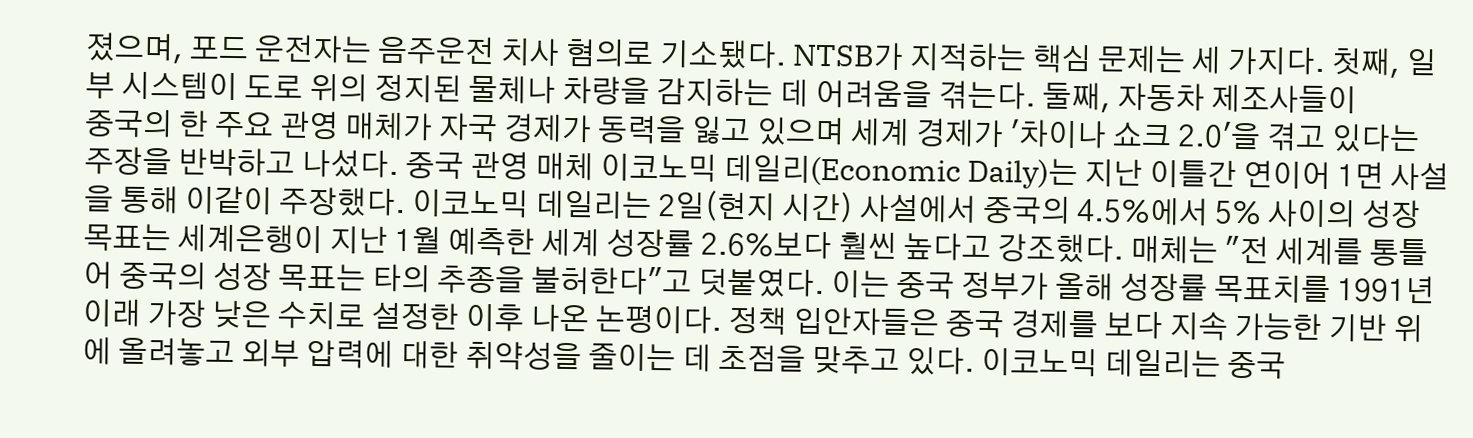졌으며, 포드 운전자는 음주운전 치사 혐의로 기소됐다. NTSB가 지적하는 핵심 문제는 세 가지다. 첫째, 일부 시스템이 도로 위의 정지된 물체나 차량을 감지하는 데 어려움을 겪는다. 둘째, 자동차 제조사들이
중국의 한 주요 관영 매체가 자국 경제가 동력을 잃고 있으며 세계 경제가 '차이나 쇼크 2.0'을 겪고 있다는 주장을 반박하고 나섰다. 중국 관영 매체 이코노믹 데일리(Economic Daily)는 지난 이틀간 연이어 1면 사설을 통해 이같이 주장했다. 이코노믹 데일리는 2일(현지 시간) 사설에서 중국의 4.5%에서 5% 사이의 성장 목표는 세계은행이 지난 1월 예측한 세계 성장률 2.6%보다 훨씬 높다고 강조했다. 매체는 "전 세계를 통틀어 중국의 성장 목표는 타의 추종을 불허한다"고 덧붙였다. 이는 중국 정부가 올해 성장률 목표치를 1991년 이래 가장 낮은 수치로 설정한 이후 나온 논평이다. 정책 입안자들은 중국 경제를 보다 지속 가능한 기반 위에 올려놓고 외부 압력에 대한 취약성을 줄이는 데 초점을 맞추고 있다. 이코노믹 데일리는 중국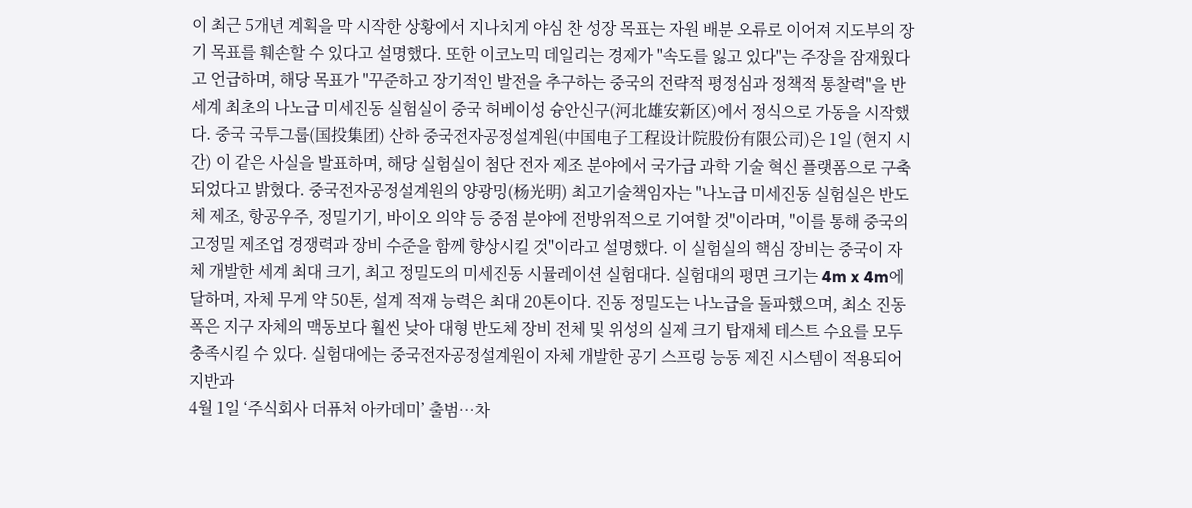이 최근 5개년 계획을 막 시작한 상황에서 지나치게 야심 찬 성장 목표는 자원 배분 오류로 이어져 지도부의 장기 목표를 훼손할 수 있다고 설명했다. 또한 이코노믹 데일리는 경제가 "속도를 잃고 있다"는 주장을 잠재웠다고 언급하며, 해당 목표가 "꾸준하고 장기적인 발전을 추구하는 중국의 전략적 평정심과 정책적 통찰력"을 반
세계 최초의 나노급 미세진동 실험실이 중국 허베이성 슝안신구(河北雄安新区)에서 정식으로 가동을 시작했다. 중국 국투그룹(国投集团) 산하 중국전자공정설계원(中国电子工程设计院股份有限公司)은 1일 (현지 시간) 이 같은 사실을 발표하며, 해당 실험실이 첨단 전자 제조 분야에서 국가급 과학 기술 혁신 플랫폼으로 구축되었다고 밝혔다. 중국전자공정설계원의 양광밍(杨光明) 최고기술책임자는 "나노급 미세진동 실험실은 반도체 제조, 항공우주, 정밀기기, 바이오 의약 등 중점 분야에 전방위적으로 기여할 것"이라며, "이를 통해 중국의 고정밀 제조업 경쟁력과 장비 수준을 함께 향상시킬 것"이라고 설명했다. 이 실험실의 핵심 장비는 중국이 자체 개발한 세계 최대 크기, 최고 정밀도의 미세진동 시뮬레이션 실험대다. 실험대의 평면 크기는 4m x 4m에 달하며, 자체 무게 약 50톤, 설계 적재 능력은 최대 20톤이다. 진동 정밀도는 나노급을 돌파했으며, 최소 진동 폭은 지구 자체의 맥동보다 훨씬 낮아 대형 반도체 장비 전체 및 위성의 실제 크기 탑재체 테스트 수요를 모두 충족시킬 수 있다. 실험대에는 중국전자공정설계원이 자체 개발한 공기 스프링 능동 제진 시스템이 적용되어 지반과
4월 1일 ‘주식회사 더퓨처 아카데미’ 출범…차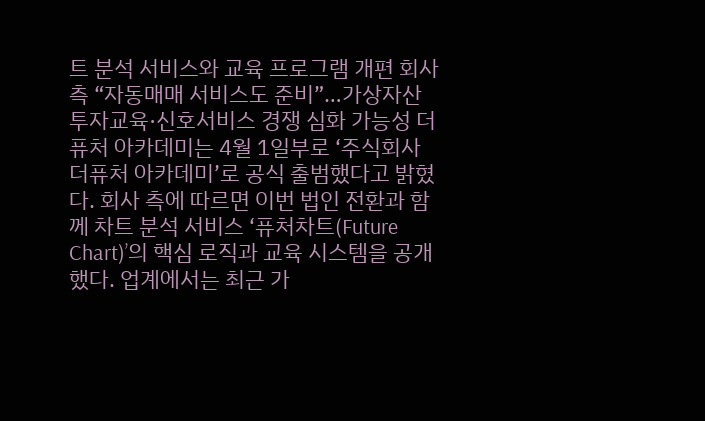트 분석 서비스와 교육 프로그램 개편 회사 측 “자동매매 서비스도 준비”…가상자산 투자교육·신호서비스 경쟁 심화 가능성 더퓨처 아카데미는 4월 1일부로 ‘주식회사 더퓨처 아카데미’로 공식 출범했다고 밝혔다. 회사 측에 따르면 이번 법인 전환과 함께 차트 분석 서비스 ‘퓨처차트(Future Chart)’의 핵심 로직과 교육 시스템을 공개했다. 업계에서는 최근 가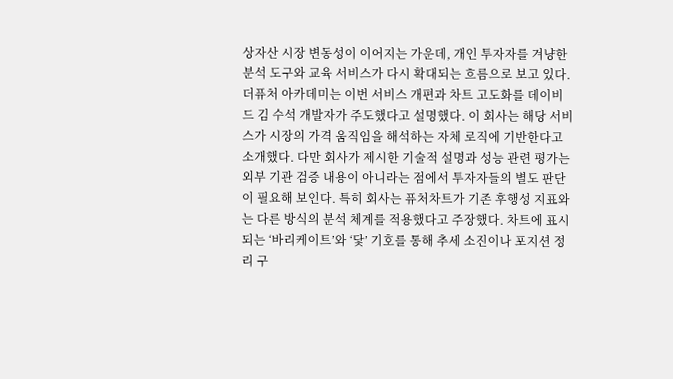상자산 시장 변동성이 이어지는 가운데, 개인 투자자를 겨냥한 분석 도구와 교육 서비스가 다시 확대되는 흐름으로 보고 있다. 더퓨처 아카데미는 이번 서비스 개편과 차트 고도화를 데이비드 김 수석 개발자가 주도했다고 설명했다. 이 회사는 해당 서비스가 시장의 가격 움직임을 해석하는 자체 로직에 기반한다고 소개했다. 다만 회사가 제시한 기술적 설명과 성능 관련 평가는 외부 기관 검증 내용이 아니라는 점에서 투자자들의 별도 판단이 필요해 보인다. 특히 회사는 퓨처차트가 기존 후행성 지표와는 다른 방식의 분석 체계를 적용했다고 주장했다. 차트에 표시되는 ‘바리케이트’와 ‘닻’ 기호를 통해 추세 소진이나 포지션 정리 구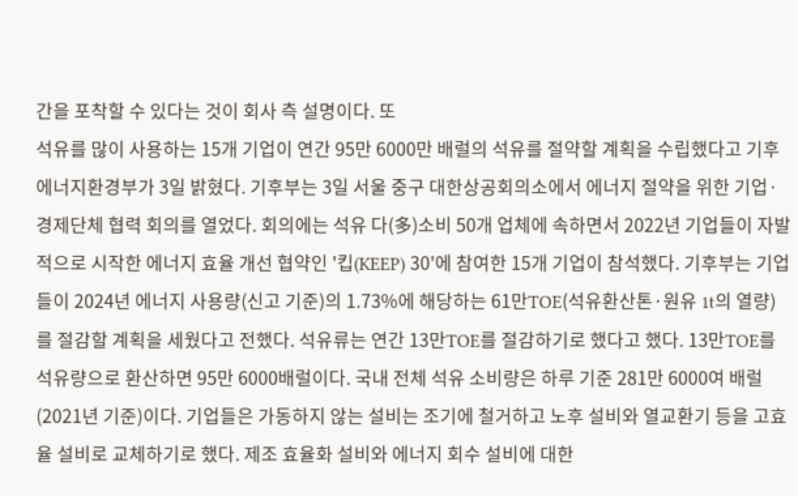간을 포착할 수 있다는 것이 회사 측 설명이다. 또
석유를 많이 사용하는 15개 기업이 연간 95만 6000만 배럴의 석유를 절약할 계획을 수립했다고 기후에너지환경부가 3일 밝혔다. 기후부는 3일 서울 중구 대한상공회의소에서 에너지 절약을 위한 기업·경제단체 협력 회의를 열었다. 회의에는 석유 다(多)소비 50개 업체에 속하면서 2022년 기업들이 자발적으로 시작한 에너지 효율 개선 협약인 '킵(KEEP) 30'에 참여한 15개 기업이 참석했다. 기후부는 기업들이 2024년 에너지 사용량(신고 기준)의 1.73%에 해당하는 61만TOE(석유환산톤·원유 1t의 열량)를 절감할 계획을 세웠다고 전했다. 석유류는 연간 13만TOE를 절감하기로 했다고 했다. 13만TOE를 석유량으로 환산하면 95만 6000배럴이다. 국내 전체 석유 소비량은 하루 기준 281만 6000여 배럴(2021년 기준)이다. 기업들은 가동하지 않는 설비는 조기에 철거하고 노후 설비와 열교환기 등을 고효율 설비로 교체하기로 했다. 제조 효율화 설비와 에너지 회수 설비에 대한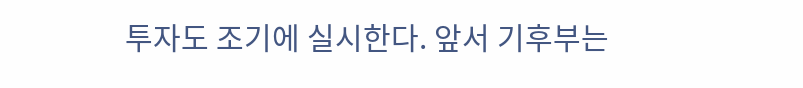투자도 조기에 실시한다. 앞서 기후부는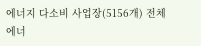에너지 다소비 사업장(5156개) 전체 에너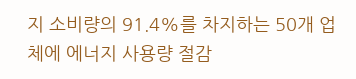지 소비량의 91.4%를 차지하는 50개 업체에 에너지 사용량 절감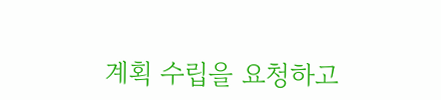계획 수립을 요청하고